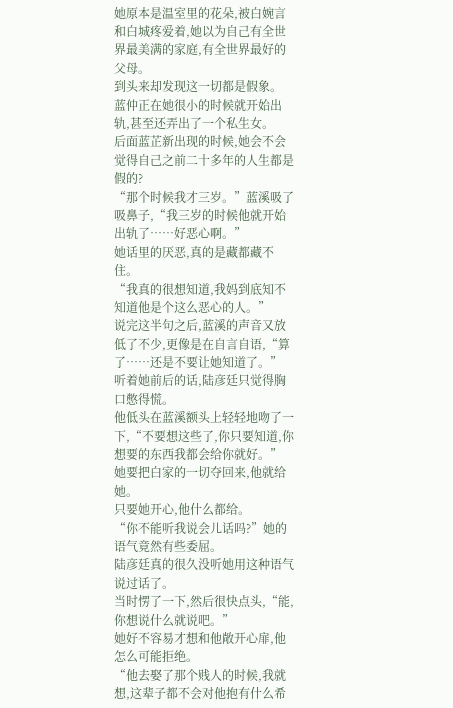她原本是温室里的花朵,被白婉言和白城疼爱着,她以为自己有全世界最美满的家庭,有全世界最好的父母。
到头来却发现这一切都是假象。
蓝仲正在她很小的时候就开始出轨,甚至还弄出了一个私生女。
后面蓝芷新出现的时候,她会不会觉得自己之前二十多年的人生都是假的?
“那个时候我才三岁。”蓝溪吸了吸鼻子,“我三岁的时候他就开始出轨了……好恶心啊。”
她话里的厌恶,真的是藏都藏不住。
“我真的很想知道,我妈到底知不知道他是个这么恶心的人。”
说完这半句之后,蓝溪的声音又放低了不少,更像是在自言自语,“算了……还是不要让她知道了。”
听着她前后的话,陆彦廷只觉得胸口憋得慌。
他低头在蓝溪额头上轻轻地吻了一下,“不要想这些了,你只要知道,你想要的东西我都会给你就好。”
她要把白家的一切夺回来,他就给她。
只要她开心,他什么都给。
“你不能听我说会儿话吗?”她的语气竟然有些委屈。
陆彦廷真的很久没听她用这种语气说过话了。
当时愣了一下,然后很快点头,“能,你想说什么就说吧。”
她好不容易才想和他敞开心扉,他怎么可能拒绝。
“他去娶了那个贱人的时候,我就想,这辈子都不会对他抱有什么希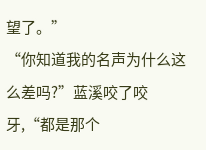望了。”
“你知道我的名声为什么这么差吗?”蓝溪咬了咬牙,“都是那个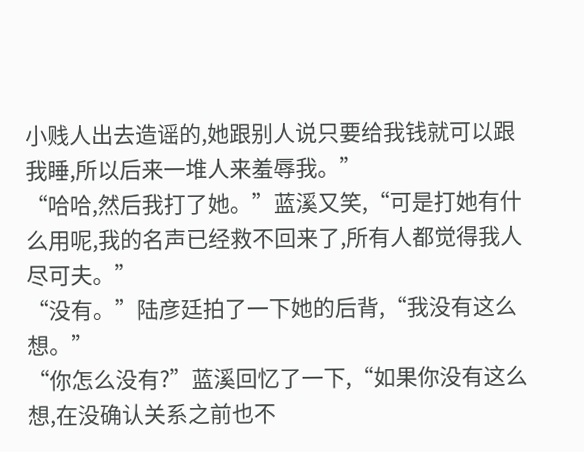小贱人出去造谣的,她跟别人说只要给我钱就可以跟我睡,所以后来一堆人来羞辱我。”
“哈哈,然后我打了她。”蓝溪又笑,“可是打她有什么用呢,我的名声已经救不回来了,所有人都觉得我人尽可夫。”
“没有。”陆彦廷拍了一下她的后背,“我没有这么想。”
“你怎么没有?”蓝溪回忆了一下,“如果你没有这么想,在没确认关系之前也不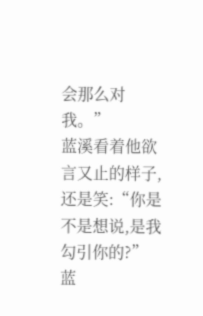会那么对我。”
蓝溪看着他欲言又止的样子,还是笑:“你是不是想说,是我勾引你的?”
蓝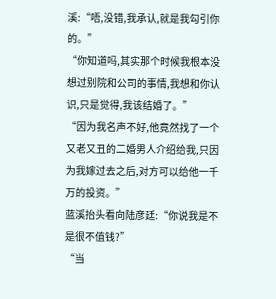溪:“唔,没错,我承认,就是我勾引你的。”
“你知道吗,其实那个时候我根本没想过别院和公司的事情,我想和你认识,只是觉得,我该结婚了。”
“因为我名声不好,他竟然找了一个又老又丑的二婚男人介绍给我,只因为我嫁过去之后,对方可以给他一千万的投资。”
蓝溪抬头看向陆彦廷:“你说我是不是很不值钱?”
“当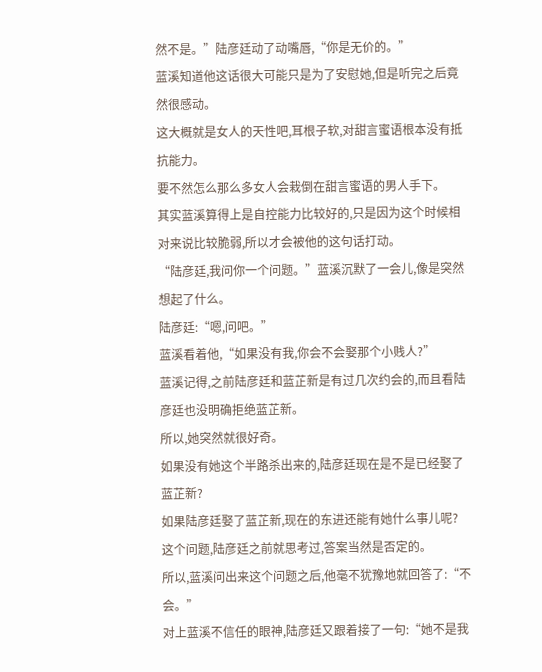然不是。”陆彦廷动了动嘴唇,“你是无价的。”
蓝溪知道他这话很大可能只是为了安慰她,但是听完之后竟然很感动。
这大概就是女人的天性吧,耳根子软,对甜言蜜语根本没有抵抗能力。
要不然怎么那么多女人会栽倒在甜言蜜语的男人手下。
其实蓝溪算得上是自控能力比较好的,只是因为这个时候相对来说比较脆弱,所以才会被他的这句话打动。
“陆彦廷,我问你一个问题。”蓝溪沉默了一会儿,像是突然想起了什么。
陆彦廷:“嗯,问吧。”
蓝溪看着他,“如果没有我,你会不会娶那个小贱人?”
蓝溪记得,之前陆彦廷和蓝芷新是有过几次约会的,而且看陆彦廷也没明确拒绝蓝芷新。
所以,她突然就很好奇。
如果没有她这个半路杀出来的,陆彦廷现在是不是已经娶了蓝芷新?
如果陆彦廷娶了蓝芷新,现在的东进还能有她什么事儿呢?
这个问题,陆彦廷之前就思考过,答案当然是否定的。
所以,蓝溪问出来这个问题之后,他毫不犹豫地就回答了:“不会。”
对上蓝溪不信任的眼神,陆彦廷又跟着接了一句:“她不是我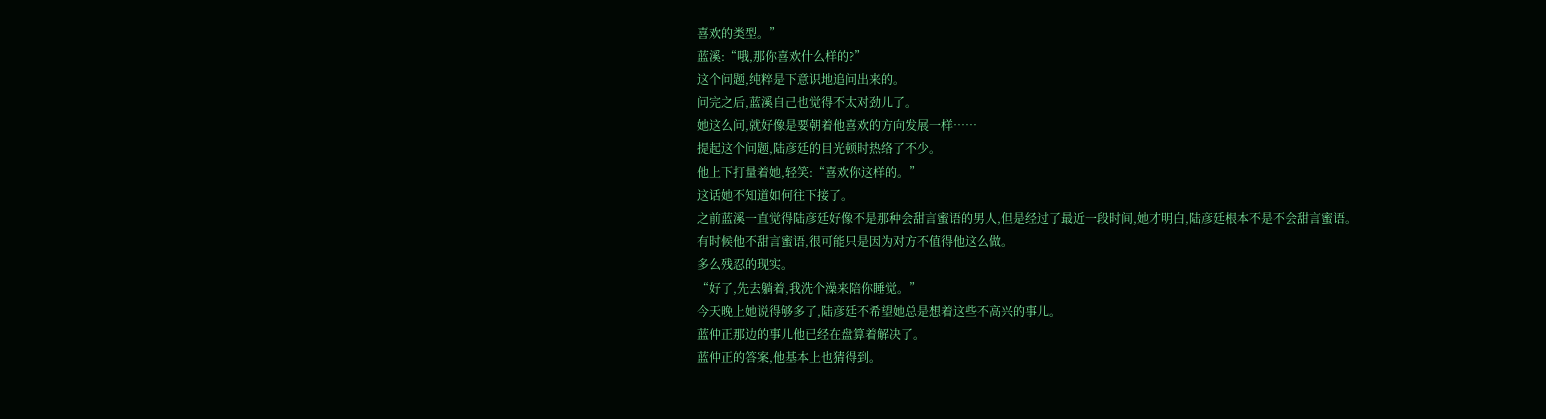喜欢的类型。”
蓝溪:“哦,那你喜欢什么样的?”
这个问题,纯粹是下意识地追问出来的。
问完之后,蓝溪自己也觉得不太对劲儿了。
她这么问,就好像是要朝着他喜欢的方向发展一样……
提起这个问题,陆彦廷的目光顿时热络了不少。
他上下打量着她,轻笑:“喜欢你这样的。”
这话她不知道如何往下接了。
之前蓝溪一直觉得陆彦廷好像不是那种会甜言蜜语的男人,但是经过了最近一段时间,她才明白,陆彦廷根本不是不会甜言蜜语。
有时候他不甜言蜜语,很可能只是因为对方不值得他这么做。
多么残忍的现实。
“好了,先去躺着,我洗个澡来陪你睡觉。”
今天晚上她说得够多了,陆彦廷不希望她总是想着这些不高兴的事儿。
蓝仲正那边的事儿他已经在盘算着解决了。
蓝仲正的答案,他基本上也猜得到。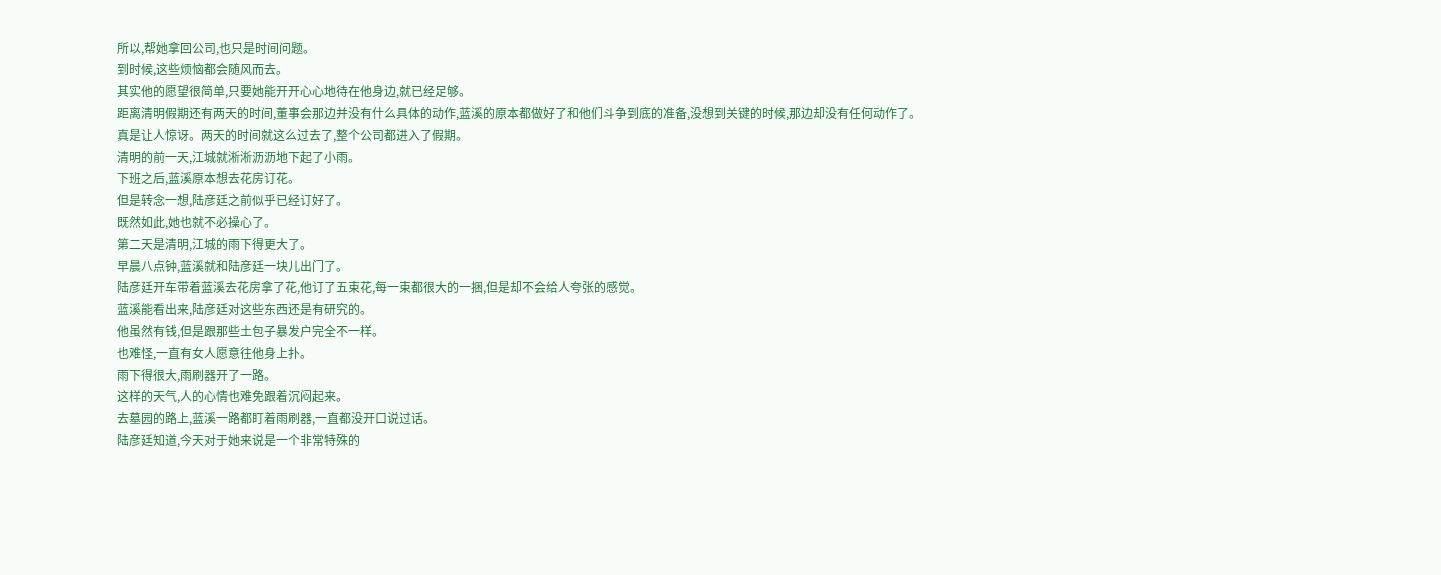所以,帮她拿回公司,也只是时间问题。
到时候,这些烦恼都会随风而去。
其实他的愿望很简单,只要她能开开心心地待在他身边,就已经足够。
距离清明假期还有两天的时间,董事会那边并没有什么具体的动作,蓝溪的原本都做好了和他们斗争到底的准备,没想到关键的时候,那边却没有任何动作了。
真是让人惊讶。两天的时间就这么过去了,整个公司都进入了假期。
清明的前一天,江城就淅淅沥沥地下起了小雨。
下班之后,蓝溪原本想去花房订花。
但是转念一想,陆彦廷之前似乎已经订好了。
既然如此,她也就不必操心了。
第二天是清明,江城的雨下得更大了。
早晨八点钟,蓝溪就和陆彦廷一块儿出门了。
陆彦廷开车带着蓝溪去花房拿了花,他订了五束花,每一束都很大的一捆,但是却不会给人夸张的感觉。
蓝溪能看出来,陆彦廷对这些东西还是有研究的。
他虽然有钱,但是跟那些土包子暴发户完全不一样。
也难怪,一直有女人愿意往他身上扑。
雨下得很大,雨刷器开了一路。
这样的天气,人的心情也难免跟着沉闷起来。
去墓园的路上,蓝溪一路都盯着雨刷器,一直都没开口说过话。
陆彦廷知道,今天对于她来说是一个非常特殊的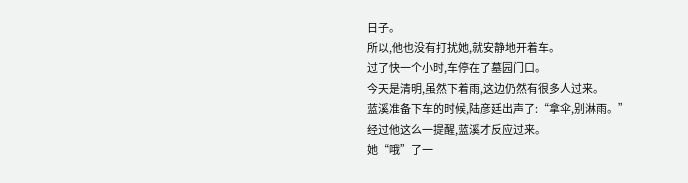日子。
所以,他也没有打扰她,就安静地开着车。
过了快一个小时,车停在了墓园门口。
今天是清明,虽然下着雨,这边仍然有很多人过来。
蓝溪准备下车的时候,陆彦廷出声了:“拿伞,别淋雨。”
经过他这么一提醒,蓝溪才反应过来。
她“哦”了一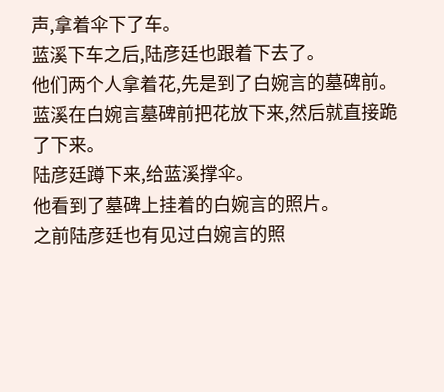声,拿着伞下了车。
蓝溪下车之后,陆彦廷也跟着下去了。
他们两个人拿着花,先是到了白婉言的墓碑前。
蓝溪在白婉言墓碑前把花放下来,然后就直接跪了下来。
陆彦廷蹲下来,给蓝溪撑伞。
他看到了墓碑上挂着的白婉言的照片。
之前陆彦廷也有见过白婉言的照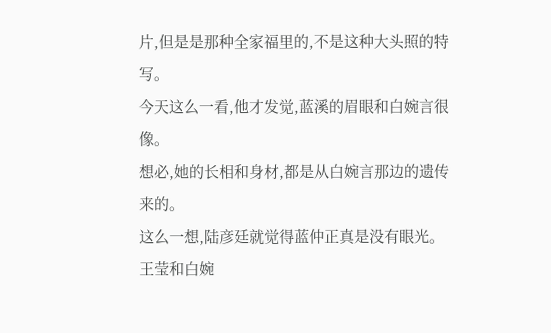片,但是是那种全家福里的,不是这种大头照的特写。
今天这么一看,他才发觉,蓝溪的眉眼和白婉言很像。
想必,她的长相和身材,都是从白婉言那边的遗传来的。
这么一想,陆彦廷就觉得蓝仲正真是没有眼光。
王莹和白婉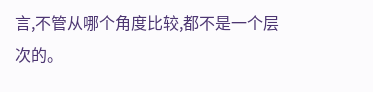言,不管从哪个角度比较,都不是一个层次的。